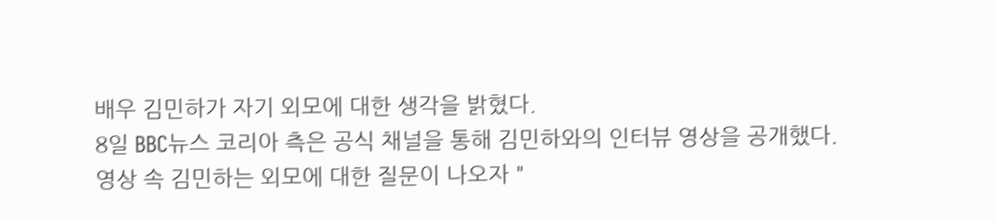배우 김민하가 자기 외모에 대한 생각을 밝혔다.
8일 BBC뉴스 코리아 측은 공식 채널을 통해 김민하와의 인터뷰 영상을 공개했다.
영상 속 김민하는 외모에 대한 질문이 나오자 "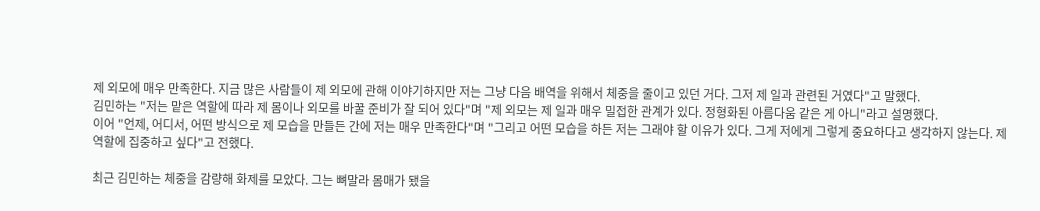제 외모에 매우 만족한다. 지금 많은 사람들이 제 외모에 관해 이야기하지만 저는 그냥 다음 배역을 위해서 체중을 줄이고 있던 거다. 그저 제 일과 관련된 거였다"고 말했다.
김민하는 "저는 맡은 역할에 따라 제 몸이나 외모를 바꿀 준비가 잘 되어 있다"며 "제 외모는 제 일과 매우 밀접한 관계가 있다. 정형화된 아름다움 같은 게 아니"라고 설명했다.
이어 "언제, 어디서, 어떤 방식으로 제 모습을 만들든 간에 저는 매우 만족한다"며 "그리고 어떤 모습을 하든 저는 그래야 할 이유가 있다. 그게 저에게 그렇게 중요하다고 생각하지 않는다. 제 역할에 집중하고 싶다"고 전했다.

최근 김민하는 체중을 감량해 화제를 모았다. 그는 뼈말라 몸매가 됐을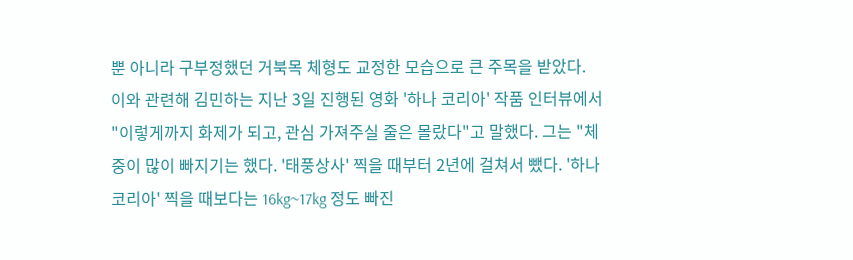뿐 아니라 구부정했던 거북목 체형도 교정한 모습으로 큰 주목을 받았다.
이와 관련해 김민하는 지난 3일 진행된 영화 '하나 코리아' 작품 인터뷰에서 "이렇게까지 화제가 되고, 관심 가져주실 줄은 몰랐다"고 말했다. 그는 "체중이 많이 빠지기는 했다. '태풍상사' 찍을 때부터 2년에 걸쳐서 뺐다. '하나 코리아' 찍을 때보다는 16kg~17kg 정도 빠진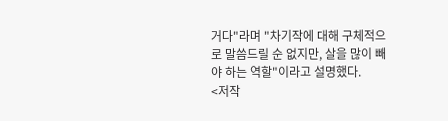거다"라며 "차기작에 대해 구체적으로 말씀드릴 순 없지만, 살을 많이 빼야 하는 역할"이라고 설명했다.
<저작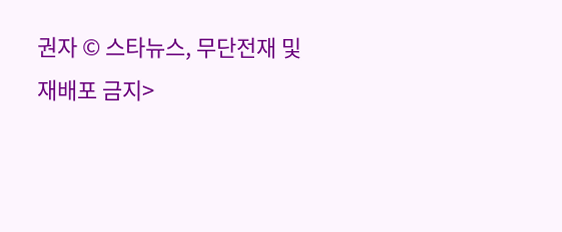권자 © 스타뉴스, 무단전재 및 재배포 금지>